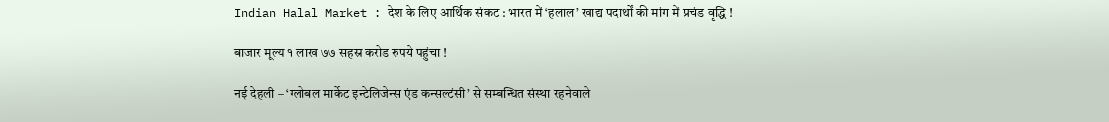Indian Halal Market : देश के लिए आर्थिक संकट : भारत में ‘हलाल’ खाद्य पदार्थों की मांग में प्रचंड वृद्धि !

बाजार मूल्य १ लाख ७७ सहस्र करोड रुपये पहुंचा !

नई देहली – ‘ग्लोबल मार्केट इन्टेलिजेन्स एंड कन्सल्टंसी’ से सम्बन्धित संस्था रहनेवाले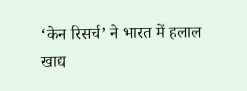‘केन रिसर्च’ ने भारत में हलाल खाद्य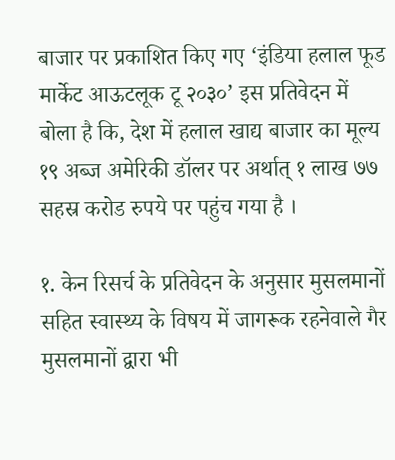बाजार पर प्रकाशित किए गए ‘इंडिया हलाल फूड मार्केट आऊटलूक टू २०३०’ इस प्रतिवेदन में बोला है कि, देश में हलाल खाद्य बाजार का मूल्य १९ अब्ज अमेरिकी डॉलर पर अर्थात् १ लाख ७७ सहस्र करोड रुपये पर पहुंच गया है ।

१. केन रिसर्च के प्रतिवेदन के अनुसार मुसलमानों सहित स्वास्थ्य के विषय में जागरूक रहनेवाले गैर मुसलमानों द्वारा भी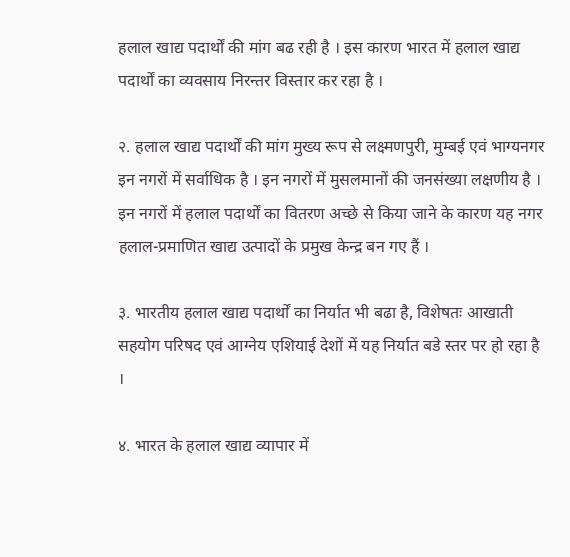हलाल खाद्य पदार्थों की मांग बढ रही है । इस कारण भारत में हलाल खाद्य पदार्थों का व्यवसाय निरन्तर विस्तार कर रहा है ।

२. हलाल खाद्य पदार्थों की मांग मुख्य रूप से लक्ष्मणपुरी, मुम्बई एवं भाग्यनगर इन नगरों में सर्वाधिक है । इन नगरों में मुसलमानों की जनसंख्या लक्षणीय है । इन नगरों में हलाल पदार्थों का वितरण अच्छे से किया जाने के कारण यह नगर हलाल-प्रमाणित खाद्य उत्पादों के प्रमुख केन्द्र बन गए हैं ।

३. भारतीय हलाल खाद्य पदार्थों का निर्यात भी बढा है, विशेषतः आखाती सहयोग परिषद एवं आग्नेय एशियाई देशों में यह निर्यात बडे स्तर पर हो रहा है ।

४. भारत के हलाल खाद्य व्यापार में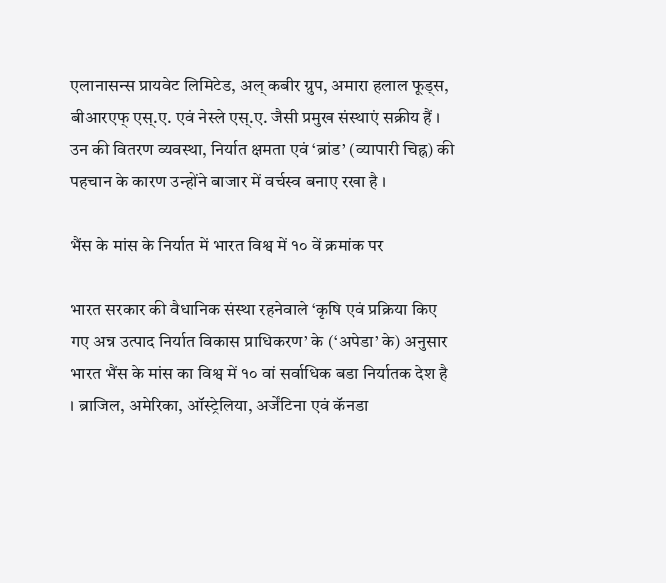एलानासन्स प्रायवेट लिमिटेड, अल् कबीर ग्रुप, अमारा हलाल फूड्स, बीआरएफ् एस्.ए. एवं नेस्ले एस्.ए. जैसी प्रमुख संस्थाएं सक्रीय हैं । उन की वितरण व्यवस्था, निर्यात क्षमता एवं ‘ब्रांड’ (व्यापारी चिह्न) की पहचान के कारण उन्होंने बाजार में वर्चस्व बनाए रखा है ।

भैंस के मांस के निर्यात में भारत विश्व में १० वें क्रमांक पर

भारत सरकार की वैधानिक संस्था रहनेवाले ‘कृषि एवं प्रक्रिया किए गए अन्न उत्पाद निर्यात विकास प्राधिकरण’ के (‘अपेडा’ के) अनुसार भारत भैंस के मांस का विश्व में १० वां सर्वाधिक बडा निर्यातक देश है । ब्राजिल, अमेरिका, ऑस्ट्रेलिया, अर्जेंटिना एवं कॅनडा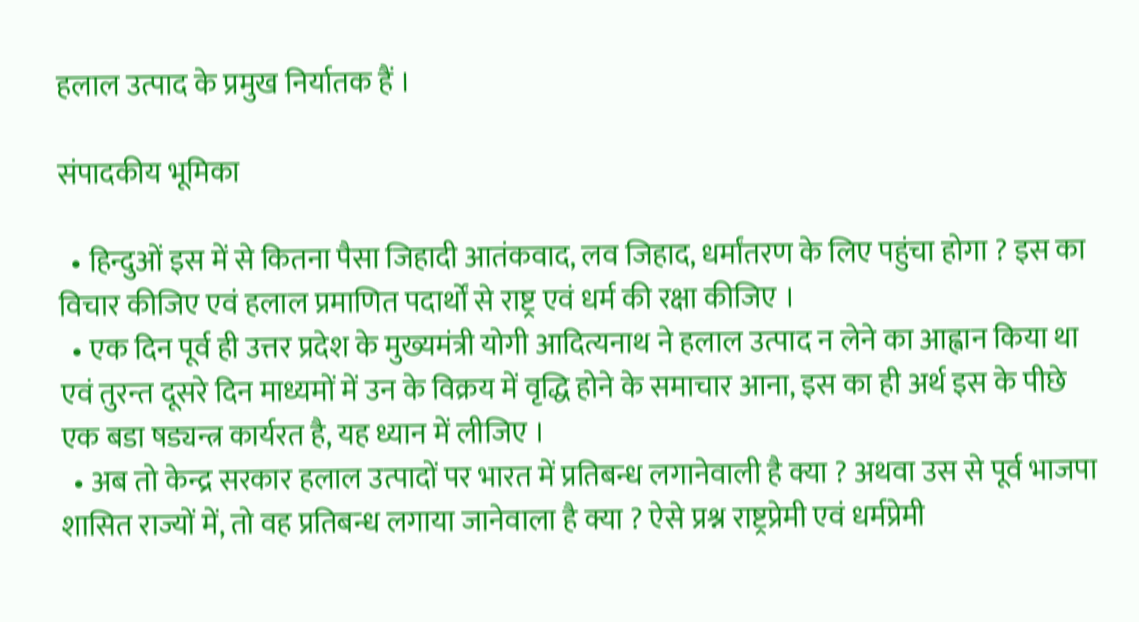हलाल उत्पाद के प्रमुख निर्यातक हैं ।

संपादकीय भूमिका

  • हिन्दुओं इस में से कितना पैसा जिहादी आतंकवाद, लव जिहाद, धर्मांतरण के लिए पहुंचा होगा ? इस का विचार कीजिए एवं हलाल प्रमाणित पदार्थों से राष्ट्र एवं धर्म की रक्षा कीजिए ।
  • एक दिन पूर्व ही उत्तर प्रदेश के मुख्यमंत्री योगी आदित्यनाथ ने हलाल उत्पाद न लेने का आह्वान किया था एवं तुरन्त दूसरे दिन माध्यमों में उन के विक्रय में वृद्धि होने के समाचार आना, इस का ही अर्थ इस के पीछे एक बडा षड्यन्त्र कार्यरत है, यह ध्यान में लीजिए ।
  • अब तो केन्द्र सरकार हलाल उत्पादों पर भारत में प्रतिबन्ध लगानेवाली है क्या ? अथवा उस से पूर्व भाजपा शासित राज्यों में, तो वह प्रतिबन्ध लगाया जानेवाला है क्या ? ऐसे प्रश्न राष्ट्रप्रेमी एवं धर्मप्रेमी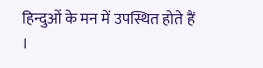हिन्दुओं के मन में उपस्थित होते हैं ।